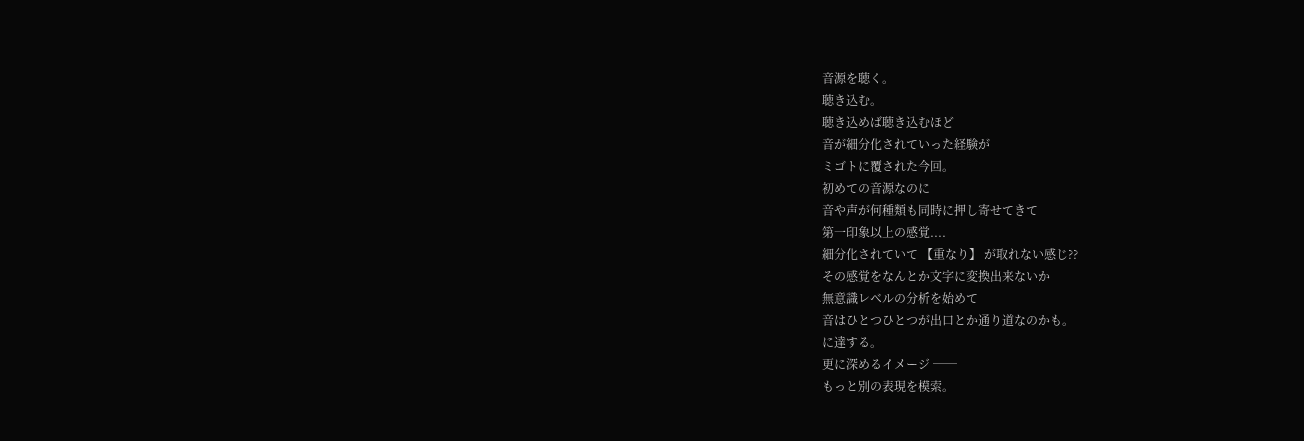音源を聴く。
聴き込む。
聴き込めば聴き込むほど
音が細分化されていった経験が
ミゴトに覆された今回。
初めての音源なのに
音や声が何種類も同時に押し寄せてきて
第一印象以上の感覚....
細分化されていて 【重なり】 が取れない感じ??
その感覚をなんとか文字に変換出来ないか
無意識レベルの分析を始めて
音はひとつひとつが出口とか通り道なのかも。
に達する。
更に深めるイメージ ──
もっと別の表現を模索。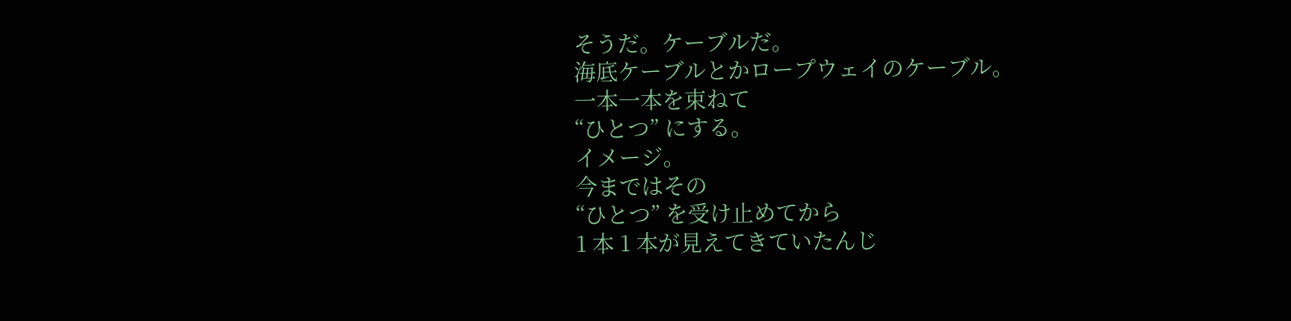そうだ。ケーブルだ。
海底ケーブルとかロープウェイのケーブル。
一本一本を束ねて
“ひとつ” にする。
イメージ。
今まではその
“ひとつ” を受け止めてから
1 本 1 本が見えてきていたんじ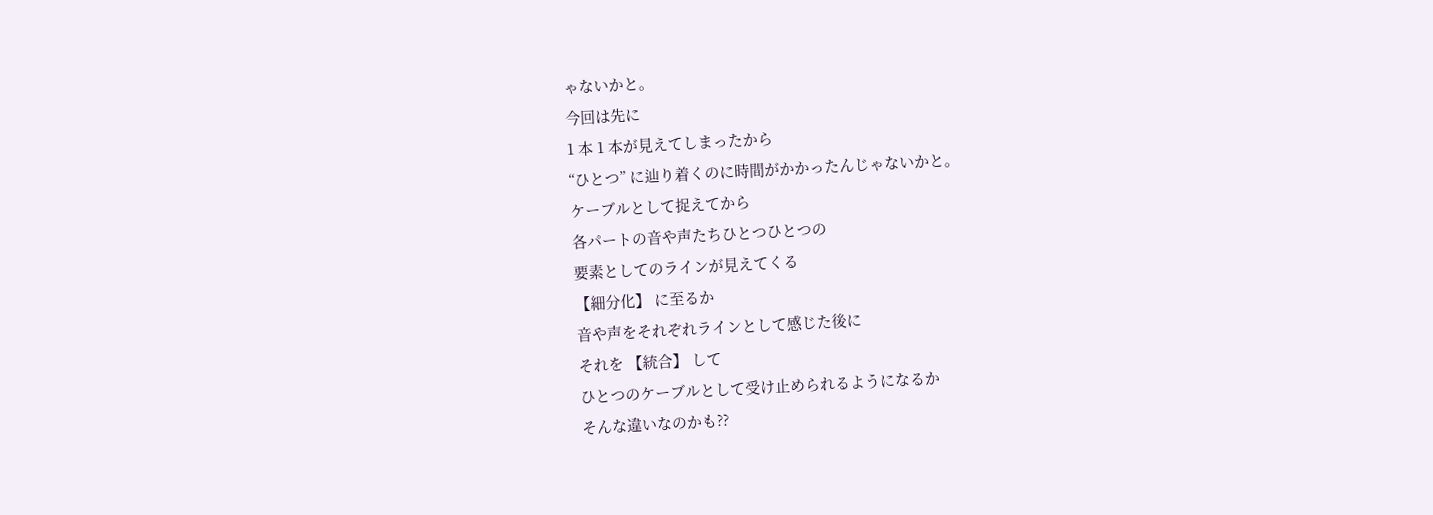ゃないかと。
今回は先に
1 本 1 本が見えてしまったから
“ひとつ” に辿り着くのに時間がかかったんじゃないかと。
ケーブルとして捉えてから
各パートの音や声たちひとつひとつの
要素としてのラインが見えてくる
【細分化】 に至るか
音や声をそれぞれラインとして感じた後に
それを 【統合】 して
ひとつのケーブルとして受け止められるようになるか
そんな違いなのかも??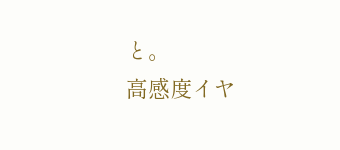と。
高感度イヤ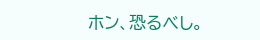ホン、恐るべし。